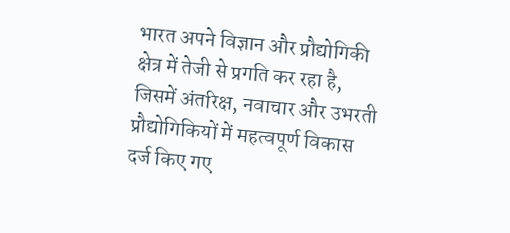भारत अपने विज्ञान और प्रौद्योगिकी क्षेत्र में तेजी से प्रगति कर रहा है, जिसमें अंतरिक्ष, नवाचार और उभरती प्रौद्योगिकियों में महत्वपूर्ण विकास दर्ज किए गए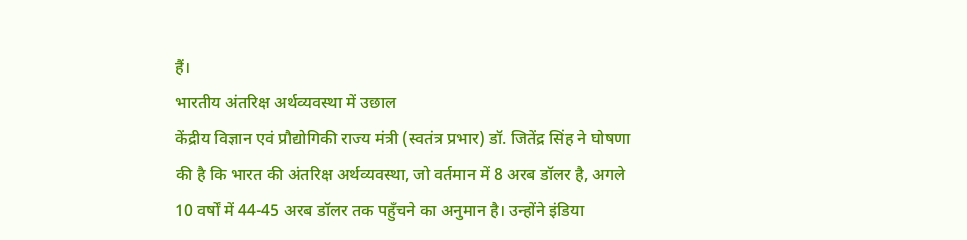हैं।
भारतीय अंतरिक्ष अर्थव्यवस्था में उछाल
केंद्रीय विज्ञान एवं प्रौद्योगिकी राज्य मंत्री (स्वतंत्र प्रभार) डॉ. जितेंद्र सिंह ने घोषणा की है कि भारत की अंतरिक्ष अर्थव्यवस्था, जो वर्तमान में 8 अरब डॉलर है, अगले 10 वर्षों में 44-45 अरब डॉलर तक पहुँचने का अनुमान है। उन्होंने इंडिया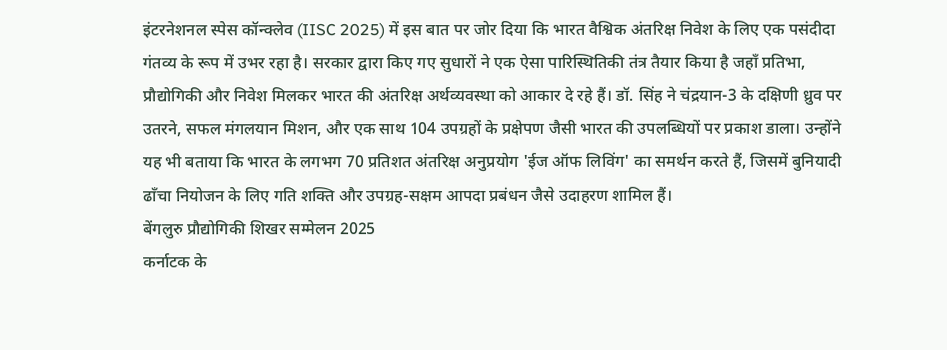इंटरनेशनल स्पेस कॉन्क्लेव (IISC 2025) में इस बात पर जोर दिया कि भारत वैश्विक अंतरिक्ष निवेश के लिए एक पसंदीदा गंतव्य के रूप में उभर रहा है। सरकार द्वारा किए गए सुधारों ने एक ऐसा पारिस्थितिकी तंत्र तैयार किया है जहाँ प्रतिभा, प्रौद्योगिकी और निवेश मिलकर भारत की अंतरिक्ष अर्थव्यवस्था को आकार दे रहे हैं। डॉ. सिंह ने चंद्रयान-3 के दक्षिणी ध्रुव पर उतरने, सफल मंगलयान मिशन, और एक साथ 104 उपग्रहों के प्रक्षेपण जैसी भारत की उपलब्धियों पर प्रकाश डाला। उन्होंने यह भी बताया कि भारत के लगभग 70 प्रतिशत अंतरिक्ष अनुप्रयोग 'ईज ऑफ लिविंग' का समर्थन करते हैं, जिसमें बुनियादी ढाँचा नियोजन के लिए गति शक्ति और उपग्रह-सक्षम आपदा प्रबंधन जैसे उदाहरण शामिल हैं।
बेंगलुरु प्रौद्योगिकी शिखर सम्मेलन 2025
कर्नाटक के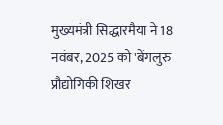मुख्यमंत्री सिद्धारमैया ने 18 नवंबर, 2025 को 'बेंगलुरु प्रौद्योगिकी शिखर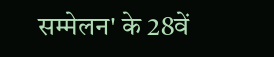सम्मेलन' के 28वें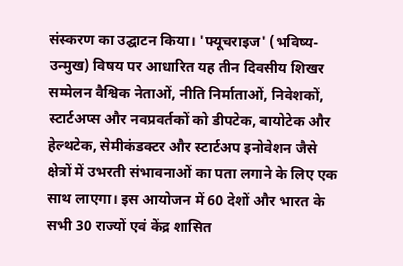संस्करण का उद्घाटन किया। 'फ्यूचराइज' (भविष्य-उन्मुख) विषय पर आधारित यह तीन दिवसीय शिखर सम्मेलन वैश्विक नेताओं, नीति निर्माताओं, निवेशकों, स्टार्टअप्स और नवप्रवर्तकों को डीपटेक, बायोटेक और हेल्थटेक, सेमीकंडक्टर और स्टार्टअप इनोवेशन जैसे क्षेत्रों में उभरती संभावनाओं का पता लगाने के लिए एक साथ लाएगा। इस आयोजन में 60 देशों और भारत के सभी 30 राज्यों एवं केंद्र शासित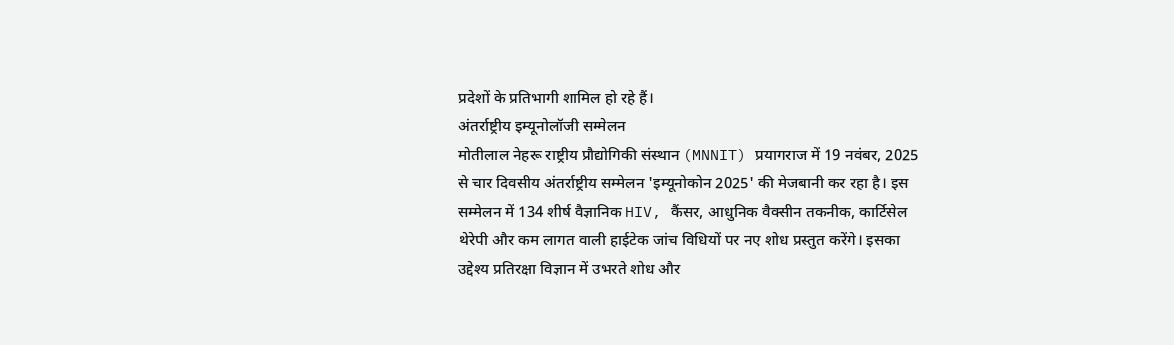प्रदेशों के प्रतिभागी शामिल हो रहे हैं।
अंतर्राष्ट्रीय इम्यूनोलॉजी सम्मेलन
मोतीलाल नेहरू राष्ट्रीय प्रौद्योगिकी संस्थान (MNNIT) प्रयागराज में 19 नवंबर, 2025 से चार दिवसीय अंतर्राष्ट्रीय सम्मेलन 'इम्यूनोकोन 2025' की मेजबानी कर रहा है। इस सम्मेलन में 134 शीर्ष वैज्ञानिक HIV, कैंसर, आधुनिक वैक्सीन तकनीक, कार्टिसेल थेरेपी और कम लागत वाली हाईटेक जांच विधियों पर नए शोध प्रस्तुत करेंगे। इसका उद्देश्य प्रतिरक्षा विज्ञान में उभरते शोध और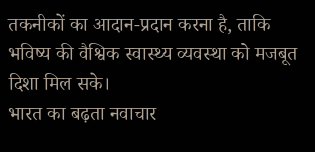तकनीकों का आदान-प्रदान करना है, ताकि भविष्य की वैश्विक स्वास्थ्य व्यवस्था को मजबूत दिशा मिल सके।
भारत का बढ़ता नवाचार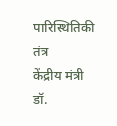पारिस्थितिकी तंत्र
केंद्रीय मंत्री डॉ.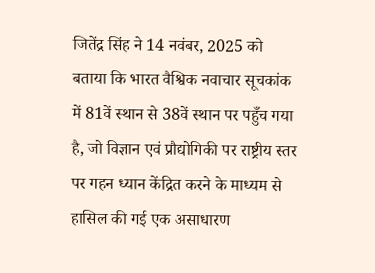जितेंद्र सिंह ने 14 नवंबर, 2025 को बताया कि भारत वैश्विक नवाचार सूचकांक में 81वें स्थान से 38वें स्थान पर पहुँच गया है, जो विज्ञान एवं प्रौद्योगिकी पर राष्ट्रीय स्तर पर गहन ध्यान केंद्रित करने के माध्यम से हासिल की गई एक असाधारण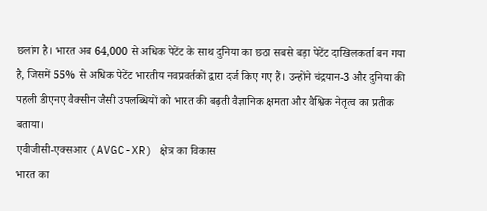छलांग है। भारत अब 64,000 से अधिक पेटेंट के साथ दुनिया का छठा सबसे बड़ा पेटेंट दाखिलकर्ता बन गया है, जिसमें 55% से अधिक पेटेंट भारतीय नवप्रवर्तकों द्वारा दर्ज किए गए हैं। उन्होंने चंद्रयान-3 और दुनिया की पहली डीएनए वैक्सीन जैसी उपलब्धियों को भारत की बढ़ती वैज्ञानिक क्षमता और वैश्विक नेतृत्व का प्रतीक बताया।
एवीजीसी-एक्सआर (AVGC-XR) क्षेत्र का विकास
भारत का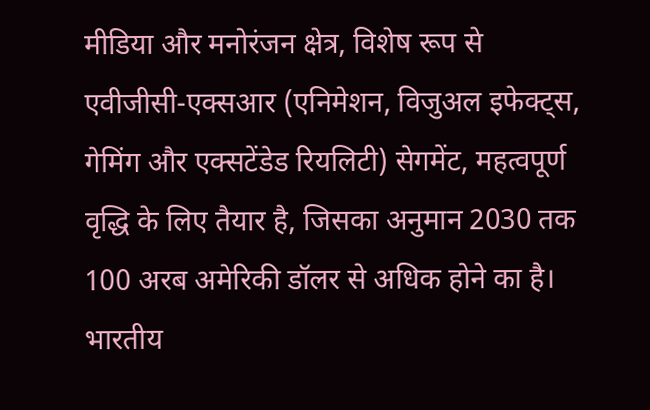मीडिया और मनोरंजन क्षेत्र, विशेष रूप से एवीजीसी-एक्सआर (एनिमेशन, विजुअल इफेक्ट्स, गेमिंग और एक्सटेंडेड रियलिटी) सेगमेंट, महत्वपूर्ण वृद्धि के लिए तैयार है, जिसका अनुमान 2030 तक 100 अरब अमेरिकी डॉलर से अधिक होने का है। भारतीय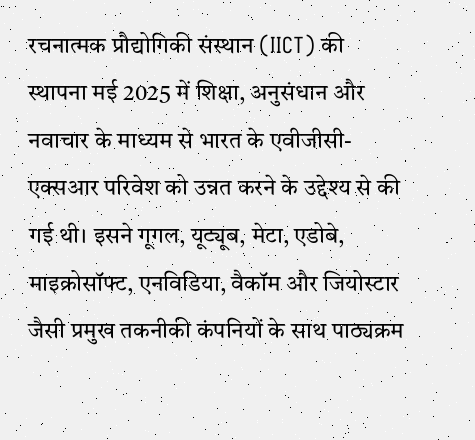रचनात्मक प्रौद्योगिकी संस्थान (IICT) की स्थापना मई 2025 में शिक्षा, अनुसंधान और नवाचार के माध्यम से भारत के एवीजीसी-एक्सआर परिवेश को उन्नत करने के उद्देश्य से की गई थी। इसने गूगल, यूट्यूब, मेटा, एडोबे, माइक्रोसॉफ्ट, एनविडिया, वैकॉम और जियोस्टार जैसी प्रमुख तकनीकी कंपनियों के साथ पाठ्यक्रम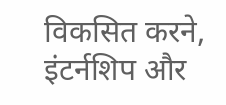विकसित करने, इंटर्नशिप और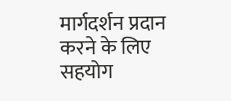मार्गदर्शन प्रदान करने के लिए सहयोग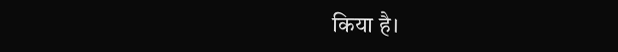किया है।